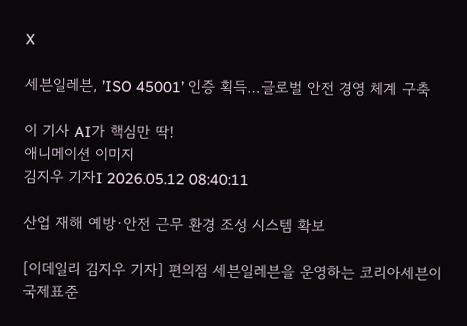X

세븐일레븐, ’ISO 45001’ 인증 획득…글로벌 안전 경영 체계 구축

이 기사 AI가 핵심만 딱!
애니메이션 이미지
김지우 기자I 2026.05.12 08:40:11

산업 재해 예방·안전 근무 환경 조성 시스템 확보

[이데일리 김지우 기자] 편의점 세븐일레븐을 운영하는 코리아세븐이 국제표준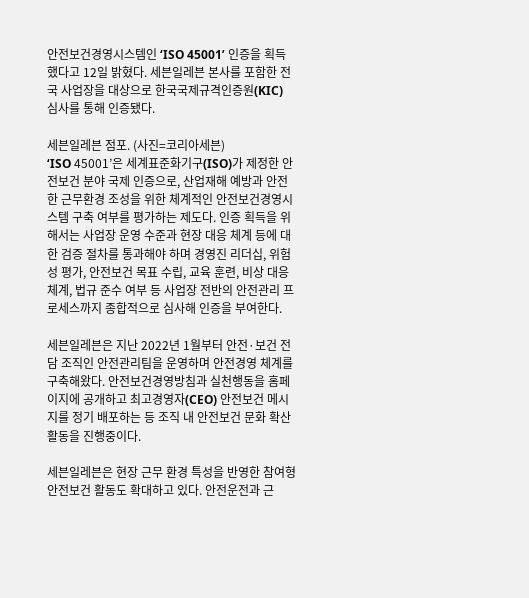안전보건경영시스템인 ‘ISO 45001’ 인증을 획득했다고 12일 밝혔다. 세븐일레븐 본사를 포함한 전국 사업장을 대상으로 한국국제규격인증원(KIC) 심사를 통해 인증됐다.

세븐일레븐 점포. (사진=코리아세븐)
‘ISO 45001’은 세계표준화기구(ISO)가 제정한 안전보건 분야 국제 인증으로, 산업재해 예방과 안전한 근무환경 조성을 위한 체계적인 안전보건경영시스템 구축 여부를 평가하는 제도다. 인증 획득을 위해서는 사업장 운영 수준과 현장 대응 체계 등에 대한 검증 절차를 통과해야 하며 경영진 리더십, 위험성 평가, 안전보건 목표 수립, 교육 훈련, 비상 대응 체계, 법규 준수 여부 등 사업장 전반의 안전관리 프로세스까지 종합적으로 심사해 인증을 부여한다.

세븐일레븐은 지난 2022년 1월부터 안전·보건 전담 조직인 안전관리팀을 운영하며 안전경영 체계를 구축해왔다. 안전보건경영방침과 실천행동을 홈페이지에 공개하고 최고경영자(CEO) 안전보건 메시지를 정기 배포하는 등 조직 내 안전보건 문화 확산 활동을 진행중이다.

세븐일레븐은 현장 근무 환경 특성을 반영한 참여형 안전보건 활동도 확대하고 있다. 안전운전과 근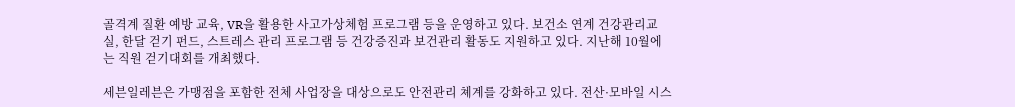골격계 질환 예방 교육, VR을 활용한 사고가상체험 프로그램 등을 운영하고 있다. 보건소 연계 건강관리교실, 한달 걷기 펀드, 스트레스 관리 프로그램 등 건강증진과 보건관리 활동도 지원하고 있다. 지난해 10월에는 직원 걷기대회를 개최했다.

세븐일레븐은 가맹점을 포함한 전체 사업장을 대상으로도 안전관리 쳬계를 강화하고 있다. 전산·모바일 시스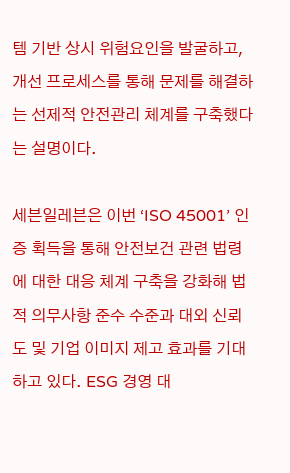템 기반 상시 위험요인을 발굴하고, 개선 프로세스를 통해 문제를 해결하는 선제적 안전관리 체계를 구축했다는 설명이다.

세븐일레븐은 이번 ‘ISO 45001’ 인증 획득을 통해 안전보건 관련 법령에 대한 대응 체계 구축을 강화해 법적 의무사항 준수 수준과 대외 신뢰도 및 기업 이미지 제고 효과를 기대하고 있다. ESG 경영 대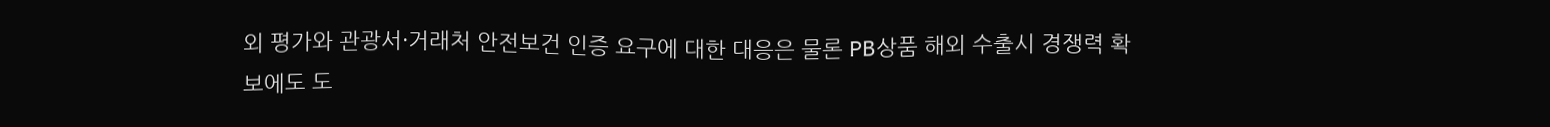외 평가와 관광서·거래처 안전보건 인증 요구에 대한 대응은 물론 PB상품 해외 수출시 경쟁력 확보에도 도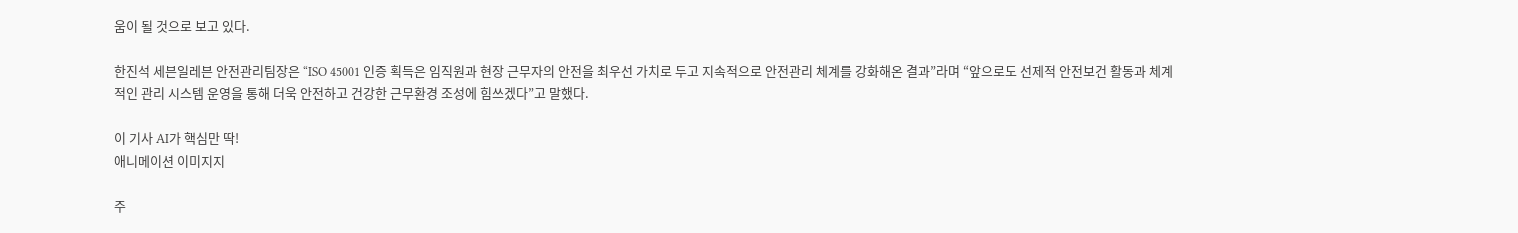움이 될 것으로 보고 있다.

한진석 세븐일레븐 안전관리팀장은 “ISO 45001 인증 획득은 임직원과 현장 근무자의 안전을 최우선 가치로 두고 지속적으로 안전관리 체계를 강화해온 결과”라며 “앞으로도 선제적 안전보건 활동과 체계적인 관리 시스템 운영을 통해 더욱 안전하고 건강한 근무환경 조성에 힘쓰겠다”고 말했다.

이 기사 AI가 핵심만 딱!
애니메이션 이미지지

주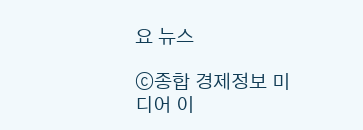요 뉴스

ⓒ종합 경제정보 미디어 이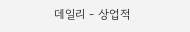데일리 - 상업적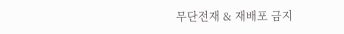무단전재 & 재배포 금지